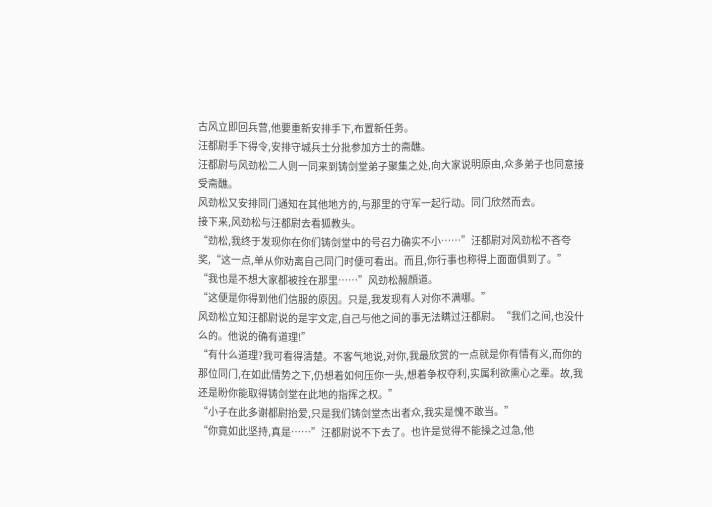古风立即回兵营,他要重新安排手下,布置新任务。
汪都尉手下得令,安排守城兵士分批参加方士的斋醮。
汪都尉与风劲松二人则一同来到铸剑堂弟子聚集之处,向大家说明原由,众多弟子也同意接受斋醮。
风劲松又安排同门通知在其他地方的,与那里的守军一起行动。同门欣然而去。
接下来,风劲松与汪都尉去看狐教头。
“劲松,我终于发现你在你们铸剑堂中的号召力确实不小……”汪都尉对风劲松不吝夸奖,“这一点,单从你劝离自己同门时便可看出。而且,你行事也称得上面面俱到了。”
“我也是不想大家都被拴在那里……”风劲松赧顔道。
“这便是你得到他们信服的原因。只是,我发现有人对你不满哪。”
风劲松立知汪都尉说的是宇文定,自己与他之间的事无法瞒过汪都尉。“我们之间,也没什么的。他说的确有道理!”
“有什么道理?我可看得清楚。不客气地说,对你,我最欣赏的一点就是你有情有义,而你的那位同门,在如此情势之下,仍想着如何压你一头,想着争权夺利,实属利欲熏心之辈。故,我还是盼你能取得铸剑堂在此地的指挥之权。”
“小子在此多谢都尉抬爱,只是我们铸剑堂杰出者众,我实是愧不敢当。”
“你竟如此坚持,真是……”汪都尉说不下去了。也许是觉得不能操之过急,他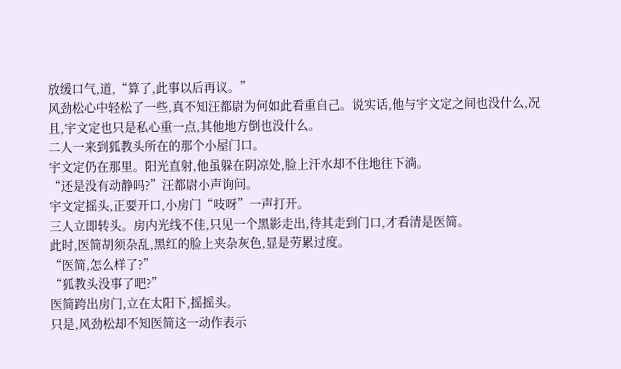放缓口气,道,“算了,此事以后再议。”
风劲松心中轻松了一些,真不知汪都尉为何如此看重自己。说实话,他与宇文定之间也没什么,况且,宇文定也只是私心重一点,其他地方倒也没什么。
二人一来到狐教头所在的那个小屋门口。
宇文定仍在那里。阳光直射,他虽躲在阴凉处,脸上汗水却不住地往下淌。
“还是没有动静吗?”汪都尉小声询问。
宇文定摇头,正要开口,小房门“吱呀”一声打开。
三人立即转头。房内光线不佳,只见一个黑影走出,待其走到门口,才看清是医简。
此时,医简胡须杂乱,黑红的脸上夹杂灰色,显是劳累过度。
“医简,怎么样了?”
“狐教头没事了吧?”
医简跨出房门,立在太阳下,摇摇头。
只是,风劲松却不知医简这一动作表示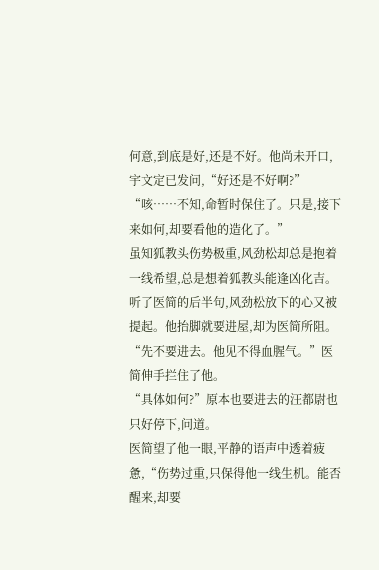何意,到底是好,还是不好。他尚未开口,宇文定已发问,“好还是不好啊?”
“咳……不知,命暂时保住了。只是,接下来如何,却要看他的造化了。”
虽知狐教头伤势极重,风劲松却总是抱着一线希望,总是想着狐教头能逢凶化吉。听了医简的后半句,风劲松放下的心又被提起。他抬脚就要进屋,却为医简所阻。
“先不要进去。他见不得血腥气。”医简伸手拦住了他。
“具体如何?”原本也要进去的汪都尉也只好停下,问道。
医简望了他一眼,平静的语声中透着疲惫,“伤势过重,只保得他一线生机。能否醒来,却要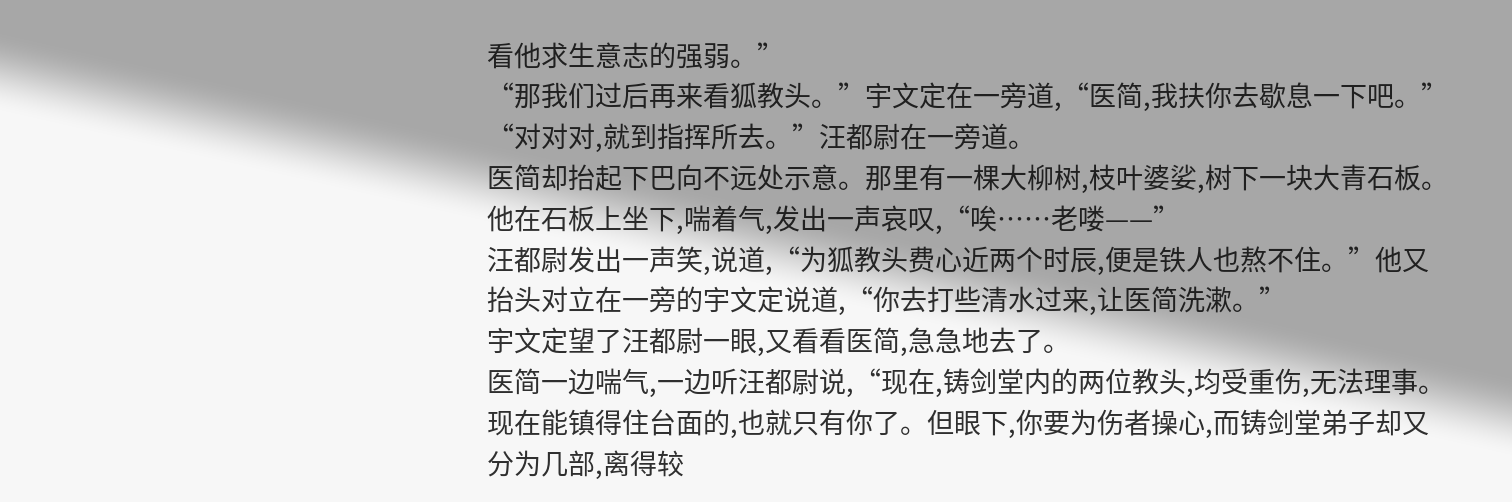看他求生意志的强弱。”
“那我们过后再来看狐教头。”宇文定在一旁道,“医简,我扶你去歇息一下吧。”
“对对对,就到指挥所去。”汪都尉在一旁道。
医简却抬起下巴向不远处示意。那里有一棵大柳树,枝叶婆娑,树下一块大青石板。
他在石板上坐下,喘着气,发出一声哀叹,“唉……老喽——”
汪都尉发出一声笑,说道,“为狐教头费心近两个时辰,便是铁人也熬不住。”他又抬头对立在一旁的宇文定说道,“你去打些清水过来,让医简洗漱。”
宇文定望了汪都尉一眼,又看看医简,急急地去了。
医简一边喘气,一边听汪都尉说,“现在,铸剑堂内的两位教头,均受重伤,无法理事。现在能镇得住台面的,也就只有你了。但眼下,你要为伤者操心,而铸剑堂弟子却又分为几部,离得较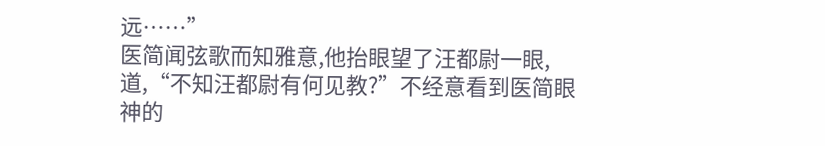远……”
医简闻弦歌而知雅意,他抬眼望了汪都尉一眼,道,“不知汪都尉有何见教?”不经意看到医简眼神的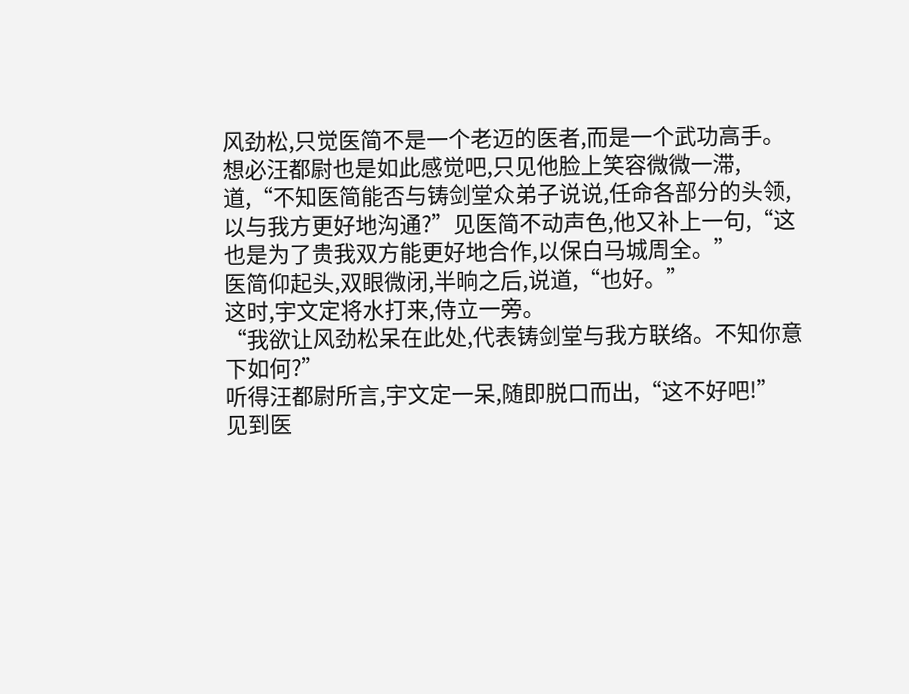风劲松,只觉医简不是一个老迈的医者,而是一个武功高手。
想必汪都尉也是如此感觉吧,只见他脸上笑容微微一滞,道,“不知医简能否与铸剑堂众弟子说说,任命各部分的头领,以与我方更好地沟通?”见医简不动声色,他又补上一句,“这也是为了贵我双方能更好地合作,以保白马城周全。”
医简仰起头,双眼微闭,半晌之后,说道,“也好。”
这时,宇文定将水打来,侍立一旁。
“我欲让风劲松呆在此处,代表铸剑堂与我方联络。不知你意下如何?”
听得汪都尉所言,宇文定一呆,随即脱口而出,“这不好吧!”
见到医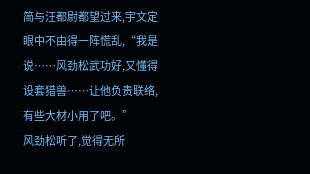简与汪都尉都望过来,宇文定眼中不由得一阵慌乱,“我是说……风劲松武功好,又懂得设套猎兽……让他负责联络,有些大材小用了吧。”
风劲松听了,觉得无所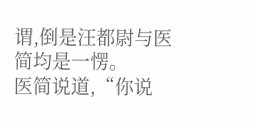谓,倒是汪都尉与医简均是一愣。
医简说道,“你说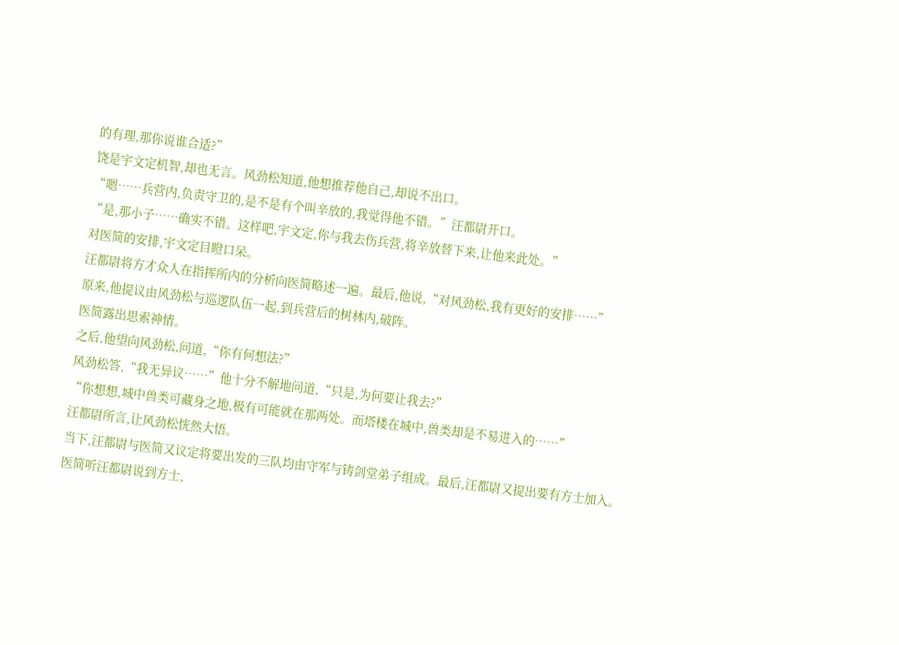的有理,那你说谁合适?”
饶是宇文定机智,却也无言。风劲松知道,他想推荐他自己,却说不出口。
“嗯……兵营内,负责守卫的,是不是有个叫辛放的,我觉得他不错。”汪都尉开口。
“是,那小子……确实不错。这样吧,宇文定,你与我去伤兵营,将辛放替下来,让他来此处。”
对医简的安排,宇文定目瞪口呆。
汪都尉将方才众人在指挥所内的分析向医简略述一遍。最后,他说,“对风劲松,我有更好的安排……”
原来,他提议由风劲松与巡逻队伍一起,到兵营后的树林内,破阵。
医简露出思索神情。
之后,他望向风劲松,问道,“你有何想法?”
风劲松答,“我无异议……”他十分不解地问道,“只是,为何要让我去?”
“你想想,城中兽类可藏身之地,极有可能就在那两处。而塔楼在城中,兽类却是不易进入的……”
汪都尉所言,让风劲松恍然大悟。
当下,汪都尉与医简又议定将要出发的三队均由守军与铸剑堂弟子组成。最后,汪都尉又提出要有方士加入。
医简听汪都尉说到方士,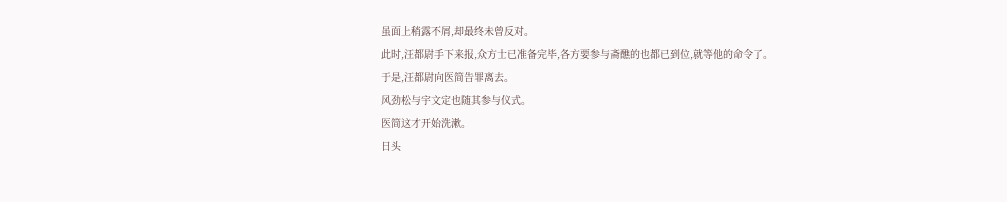虽面上稍露不屑,却最终未曾反对。
此时,汪都尉手下来报,众方士已准备完毕,各方要参与斋醮的也都已到位,就等他的命令了。
于是,汪都尉向医简告罪离去。
风劲松与宇文定也随其参与仪式。
医简这才开始洗漱。
日头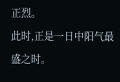正烈。
此时,正是一日中阳气最盛之时。